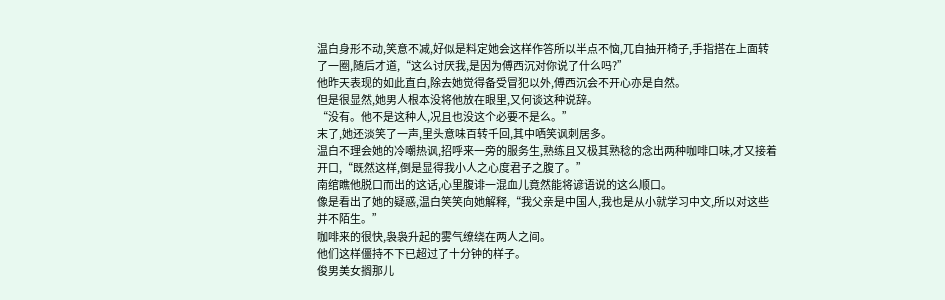温白身形不动,笑意不减,好似是料定她会这样作答所以半点不恼,兀自抽开椅子,手指搭在上面转了一圈,随后才道,“这么讨厌我,是因为傅西沉对你说了什么吗?”
他昨天表现的如此直白,除去她觉得备受冒犯以外,傅西沉会不开心亦是自然。
但是很显然,她男人根本没将他放在眼里,又何谈这种说辞。
“没有。他不是这种人,况且也没这个必要不是么。”
末了,她还淡笑了一声,里头意味百转千回,其中哂笑讽刺居多。
温白不理会她的冷嘲热讽,招呼来一旁的服务生,熟练且又极其熟稔的念出两种咖啡口味,才又接着开口,“既然这样,倒是显得我小人之心度君子之腹了。”
南绾瞧他脱口而出的这话,心里腹诽一混血儿竟然能将谚语说的这么顺口。
像是看出了她的疑惑,温白笑笑向她解释,“我父亲是中国人,我也是从小就学习中文,所以对这些并不陌生。”
咖啡来的很快,袅袅升起的雾气缭绕在两人之间。
他们这样僵持不下已超过了十分钟的样子。
俊男美女搁那儿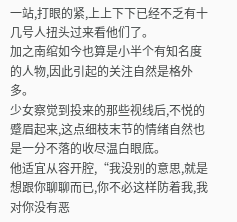一站,打眼的紧,上上下下已经不乏有十几号人扭头过来看他们了。
加之南绾如今也算是小半个有知名度的人物,因此引起的关注自然是格外多。
少女察觉到投来的那些视线后,不悦的蹙眉起来,这点细枝末节的情绪自然也是一分不落的收尽温白眼底。
他适宜从容开腔,“我没别的意思,就是想跟你聊聊而已,你不必这样防着我,我对你没有恶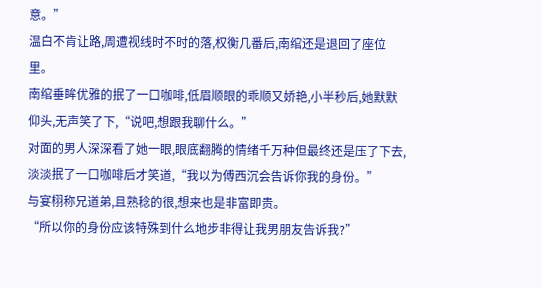意。”
温白不肯让路,周遭视线时不时的落,权衡几番后,南绾还是退回了座位里。
南绾垂眸优雅的抿了一口咖啡,低眉顺眼的乖顺又娇艳,小半秒后,她默默仰头,无声笑了下,“说吧,想跟我聊什么。”
对面的男人深深看了她一眼,眼底翻腾的情绪千万种但最终还是压了下去,淡淡抿了一口咖啡后才笑道,“我以为傅西沉会告诉你我的身份。”
与宴栩称兄道弟,且熟稔的很,想来也是非富即贵。
“所以你的身份应该特殊到什么地步非得让我男朋友告诉我?”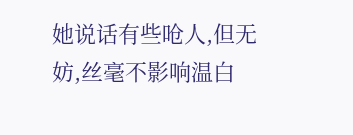她说话有些呛人,但无妨,丝毫不影响温白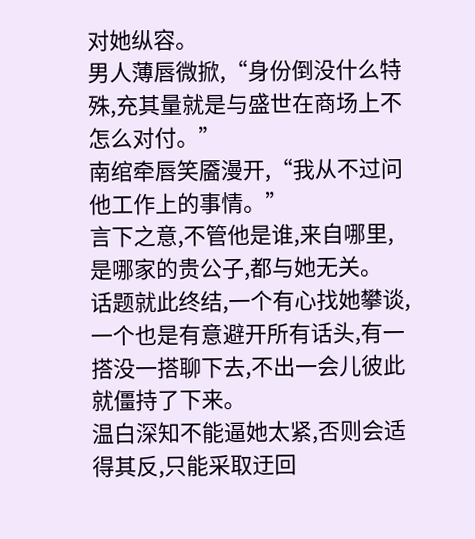对她纵容。
男人薄唇微掀,“身份倒没什么特殊,充其量就是与盛世在商场上不怎么对付。”
南绾牵唇笑靥漫开,“我从不过问他工作上的事情。”
言下之意,不管他是谁,来自哪里,是哪家的贵公子,都与她无关。
话题就此终结,一个有心找她攀谈,一个也是有意避开所有话头,有一搭没一搭聊下去,不出一会儿彼此就僵持了下来。
温白深知不能逼她太紧,否则会适得其反,只能采取迂回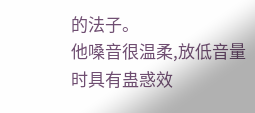的法子。
他嗓音很温柔,放低音量时具有蛊惑效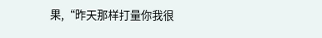果,“昨天那样打量你我很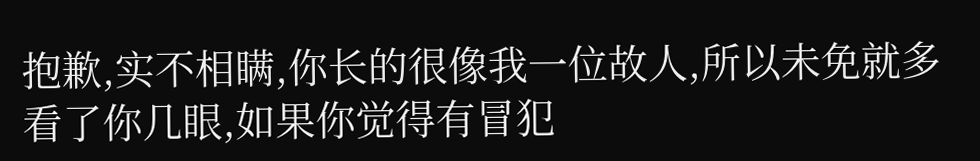抱歉,实不相瞒,你长的很像我一位故人,所以未免就多看了你几眼,如果你觉得有冒犯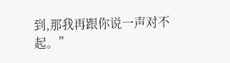到,那我再跟你说一声对不起。”